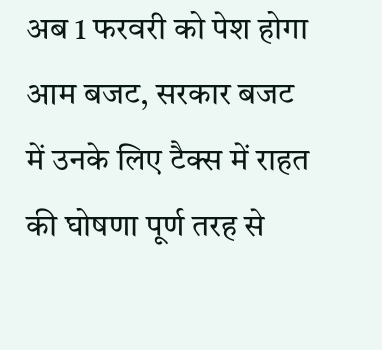अब 1 फरवरी को पेश होगा आम बजट, सरकार बजट में उनके लिए टैक्स में राहत की घोषणा पूर्ण तरह से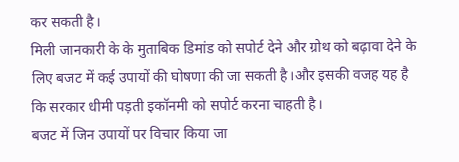कर सकती है।
मिली जानकारी के के मुताबिक डिमांड को सपोर्ट देने और ग्रोथ को बढ़ावा देने के लिए बजट में कई उपायों की घोषणा की जा सकती है।और इसकी वजह यह है कि सरकार धीमी पड़ती इकॉनमी को सपोर्ट करना चाहती है।
बजट में जिन उपायों पर विचार किया जा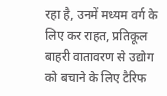रहा है, उनमें मध्यम वर्ग के लिए कर राहत, प्रतिकूल बाहरी वातावरण से उद्योग को बचाने के लिए टैरिफ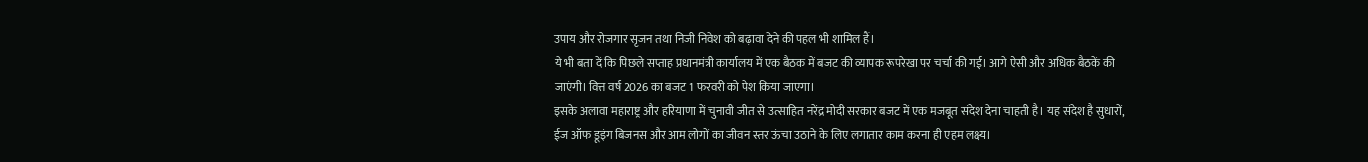उपाय और रोजगार सृजन तथा निजी निवेश को बढ़ावा देने की पहल भी शामिल हैं।
ये भी बता दें कि पिछले सप्ताह प्रधानमंत्री कार्यालय में एक बैठक में बजट की व्यापक रूपरेखा पर चर्चा की गई। आगे ऐसी और अधिक बैठकें की जाएंगी। वित्त वर्ष 2026 का बजट 1 फरवरी को पेश किया जाएगा।
इसके अलावा महाराष्ट्र और हरियाणा में चुनावी जीत से उत्साहित नरेंद्र मोदी सरकार बजट में एक मजबूत संदेश देना चाहती है। यह संदेश है सुधारों, ईज ऑफ डूइंग बिजनस और आम लोगों का जीवन स्तर ऊंचा उठाने के लिए लगातार काम करना ही एहम लक्ष्य।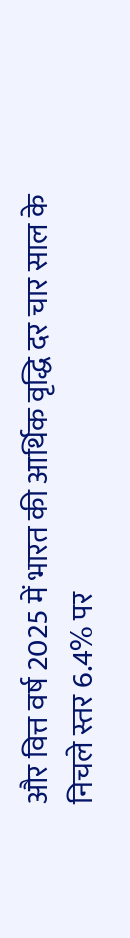और वित्त वर्ष 2025 में भारत की आर्थिक वृद्धि दर चार साल के निचले स्तर 6.4% पर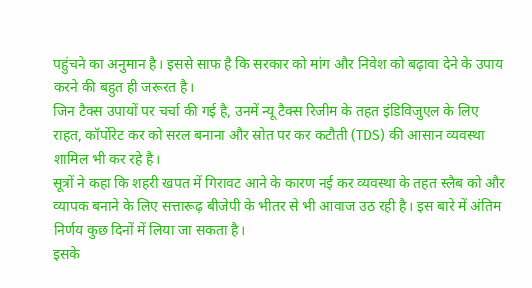पहुंचने का अनुमान है। इससे साफ है कि सरकार को मांग और निवेश को बढ़ावा देने के उपाय करने की बहुत ही जरूरत है।
जिन टैक्स उपायों पर चर्चा की गई है, उनमें न्यू टैक्स रिजीम के तहत इंडिविजुएल के लिए राहत, कॉर्पोरेट कर को सरल बनाना और स्रोत पर कर कटौती (TDS) की आसान व्यवस्था शामिल भी कर रहे है।
सूत्रों ने कहा कि शहरी खपत में गिरावट आने के कारण नई कर व्यवस्था के तहत स्लैब को और व्यापक बनाने के लिए सत्तारूढ़ बीजेपी के भीतर से भी आवाज उठ रही है। इस बारे में अंतिम निर्णय कुछ दिनों में लिया जा सकता है।
इसके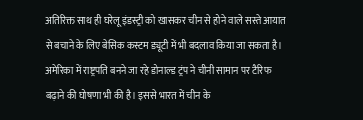अतिरिक्त साथ ही घरेलू इंडस्ट्री को खासकर चीन से होने वाले सस्ते आयात से बचाने के लिए बेसिक कस्टम ड्यूटी में भी बदलाव किया जा सकता है।
अमेरिका में राष्ट्रपति बनने जा रहे डोनाल्ड ट्रंप ने चीनी सामान पर टैरिफ बढ़ाने की घोषणा भी की है। इससे भारत में चीन के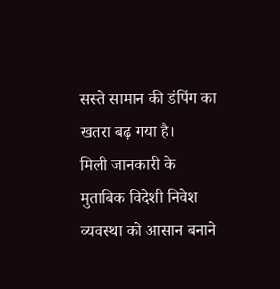सस्ते सामान की डंपिंग का खतरा बढ़ गया है।
मिली जानकारी के मुताबिक विदेशी निवेश व्यवस्था को आसान बनाने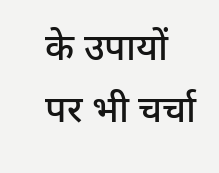के उपायों पर भी चर्चा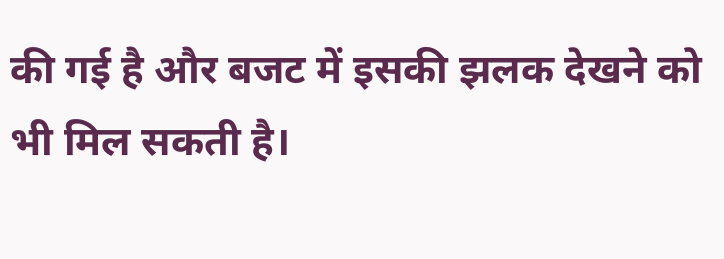की गई है और बजट में इसकी झलक देखने को भी मिल सकती है।